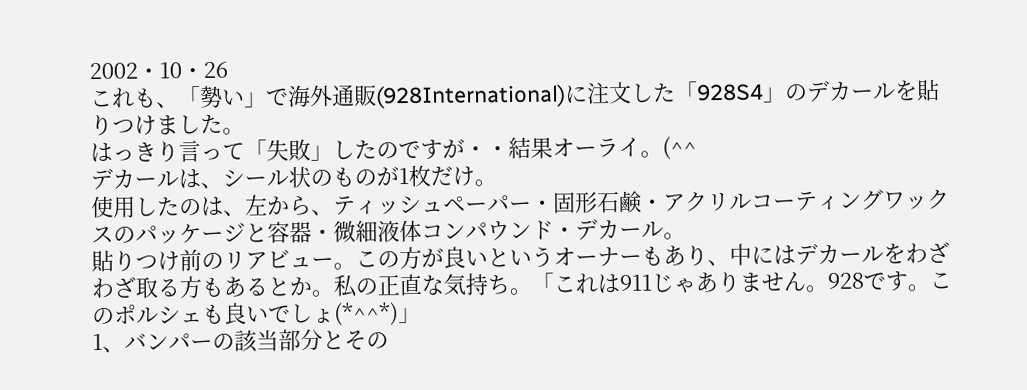2002・10・26
これも、「勢い」で海外通販(928International)に注文した「928S4」のデカールを貼りつけました。
はっきり言って「失敗」したのですが・・結果オーライ。(^^
デカールは、シール状のものが1枚だけ。
使用したのは、左から、ティッシュペーパー・固形石鹸・アクリルコーティングワックスのパッケージと容器・微細液体コンパウンド・デカール。
貼りつけ前のリアビュー。この方が良いというオーナーもあり、中にはデカールをわざわざ取る方もあるとか。私の正直な気持ち。「これは911じゃありません。928です。このポルシェも良いでしょ(*^^*)」
1、バンパーの該当部分とその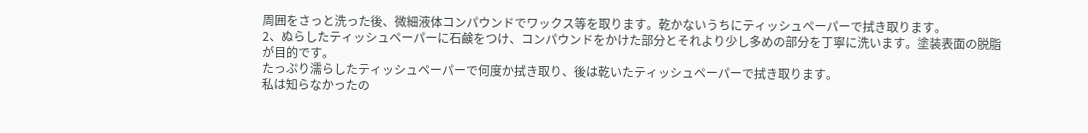周囲をさっと洗った後、微細液体コンパウンドでワックス等を取ります。乾かないうちにティッシュペーパーで拭き取ります。
2、ぬらしたティッシュペーパーに石鹸をつけ、コンパウンドをかけた部分とそれより少し多めの部分を丁寧に洗います。塗装表面の脱脂が目的です。
たっぷり濡らしたティッシュペーパーで何度か拭き取り、後は乾いたティッシュペーパーで拭き取ります。
私は知らなかったの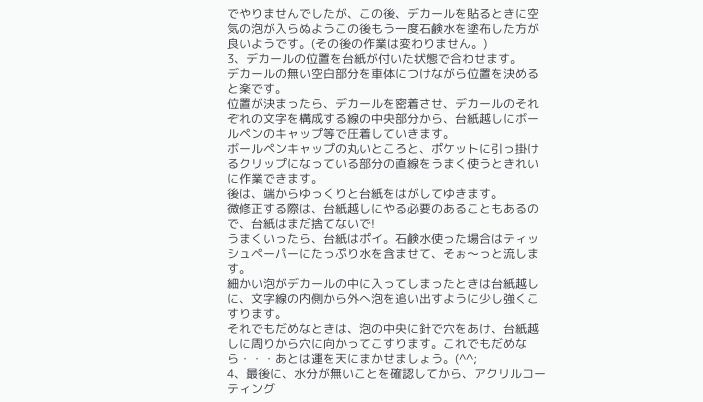でやりませんでしたが、この後、デカールを貼るときに空気の泡が入らぬようこの後もう一度石鹸水を塗布した方が良いようです。(その後の作業は変わりません。)
3、デカールの位置を台紙が付いた状態で合わせます。
デカールの無い空白部分を車体につけながら位置を決めると楽です。
位置が決まったら、デカールを密着させ、デカールのそれぞれの文字を構成する線の中央部分から、台紙越しにボールペンのキャップ等で圧着していきます。
ボールペンキャップの丸いところと、ポケットに引っ掛けるクリップになっている部分の直線をうまく使うときれいに作業できます。
後は、端からゆっくりと台紙をはがしてゆきます。
微修正する際は、台紙越しにやる必要のあることもあるので、台紙はまだ捨てないで!
うまくいったら、台紙はポイ。石鹸水使った場合はティッシュペーパーにたっぷり水を含ませて、そぉ〜っと流します。
細かい泡がデカールの中に入ってしまったときは台紙越しに、文字線の内側から外へ泡を追い出すように少し強くこすります。
それでもだめなときは、泡の中央に針で穴をあけ、台紙越しに周りから穴に向かってこすります。これでもだめなら・・・あとは運を天にまかせましょう。(^^;
4、最後に、水分が無いことを確認してから、アクリルコーティング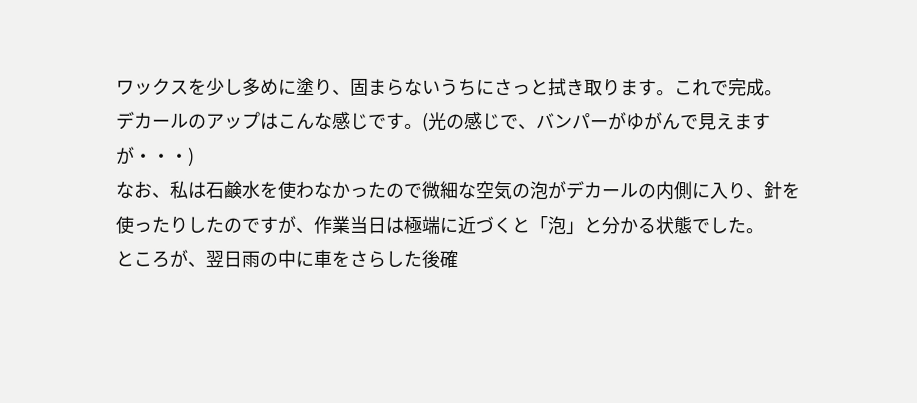ワックスを少し多めに塗り、固まらないうちにさっと拭き取ります。これで完成。
デカールのアップはこんな感じです。(光の感じで、バンパーがゆがんで見えますが・・・)
なお、私は石鹸水を使わなかったので微細な空気の泡がデカールの内側に入り、針を使ったりしたのですが、作業当日は極端に近づくと「泡」と分かる状態でした。
ところが、翌日雨の中に車をさらした後確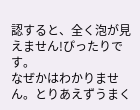認すると、全く泡が見えません!ぴったりです。
なぜかはわかりません。とりあえずうまく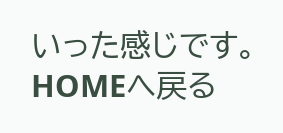いった感じです。
HOMEへ戻る